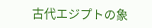古代エジプトの象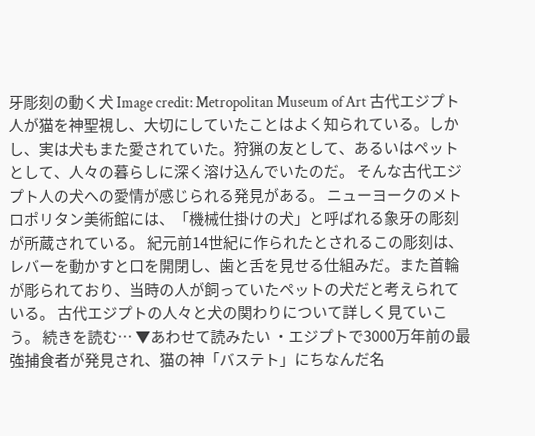牙彫刻の動く犬 Image credit: Metropolitan Museum of Art 古代エジプト人が猫を神聖視し、大切にしていたことはよく知られている。しかし、実は犬もまた愛されていた。狩猟の友として、あるいはペットとして、人々の暮らしに深く溶け込んでいたのだ。 そんな古代エジプト人の犬への愛情が感じられる発見がある。 ニューヨークのメトロポリタン美術館には、「機械仕掛けの犬」と呼ばれる象牙の彫刻が所蔵されている。 紀元前14世紀に作られたとされるこの彫刻は、レバーを動かすと口を開閉し、歯と舌を見せる仕組みだ。また首輪が彫られており、当時の人が飼っていたペットの犬だと考えられている。 古代エジプトの人々と犬の関わりについて詳しく見ていこう。 続きを読む… ▼あわせて読みたい ・エジプトで3000万年前の最強捕食者が発見され、猫の神「バステト」にちなんだ名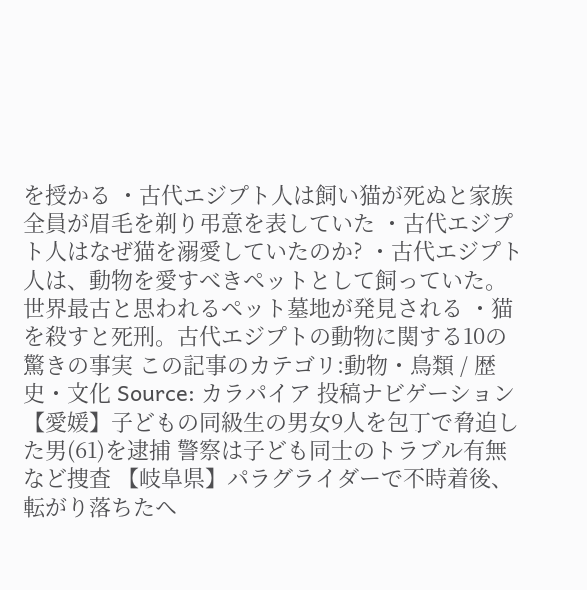を授かる ・古代エジプト人は飼い猫が死ぬと家族全員が眉毛を剃り弔意を表していた ・古代エジプト人はなぜ猫を溺愛していたのか? ・古代エジプト人は、動物を愛すべきペットとして飼っていた。世界最古と思われるペット墓地が発見される ・猫を殺すと死刑。古代エジプトの動物に関する10の驚きの事実 この記事のカテゴリ:動物・鳥類 / 歴史・文化 Source: カラパイア 投稿ナビゲーション 【愛媛】子どもの同級生の男女9人を包丁で脅迫した男(61)を逮捕 警察は子ども同士のトラブル有無など捜査 【岐阜県】パラグライダーで不時着後、転がり落ちたヘ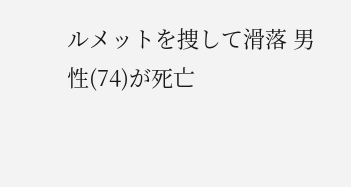ルメットを捜して滑落 男性(74)が死亡